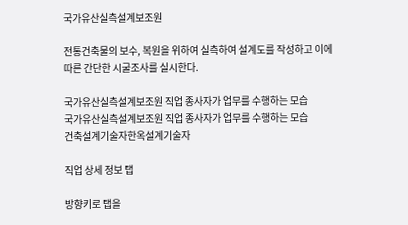국가유산실측설계보조원

전통건축물의 보수, 복원을 위하여 실측하여 설계도를 작성하고 이에 따른 간단한 시굴조사를 실시한다.

국가유산실측설계보조원 직업 종사자가 업무를 수행하는 모습
국가유산실측설계보조원 직업 종사자가 업무를 수행하는 모습
건축설계기술자한옥설계기술자

직업 상세 정보 탭

방향키로 탭을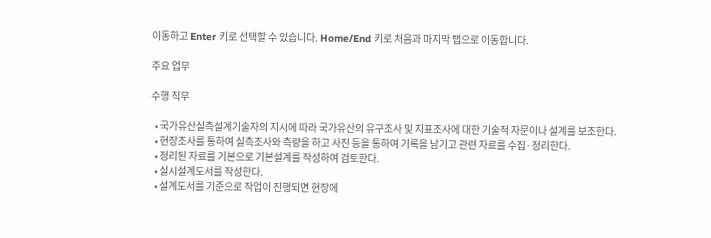이동하고 Enter 키로 선택할 수 있습니다. Home/End 키로 처음과 마지막 탭으로 이동합니다.

주요 업무

수행 직무

  • 국가유산실측설계기술자의 지시에 따라 국가유산의 유구조사 및 지표조사에 대한 기술적 자문이나 설계를 보조한다.
  • 현장조사를 통하여 실측조사와 측량을 하고 사진 등을 통하여 기록을 남기고 관련 자료를 수집·정리한다.
  • 정리된 자료를 기본으로 기본설계를 작성하여 검토한다.
  • 실시설계도서를 작성한다.
  • 설계도서를 기준으로 작업이 진행되면 현장에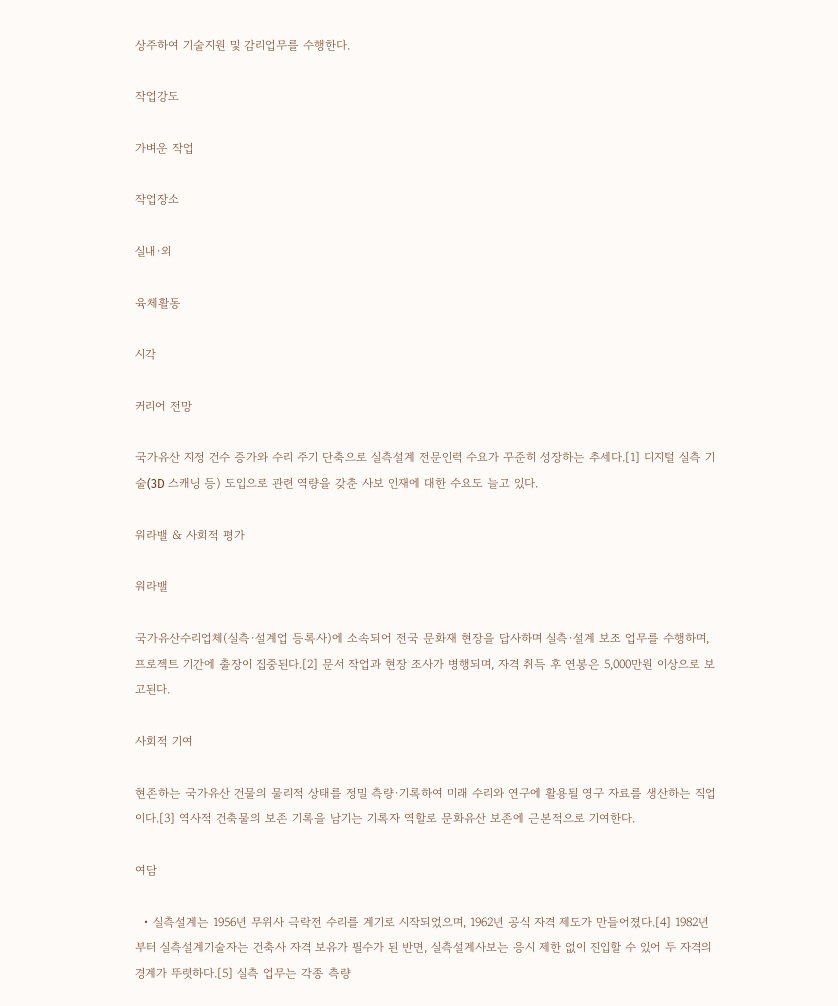상주하여 기술지원 및 감리업무를 수행한다.

작업강도

가벼운 작업

작업장소

실내·외

육체활동

시각

커리어 전망

국가유산 지정 건수 증가와 수리 주기 단축으로 실측설계 전문인력 수요가 꾸준히 성장하는 추세다.[1] 디지털 실측 기술(3D 스캐닝 등) 도입으로 관련 역량을 갖춘 사보 인재에 대한 수요도 늘고 있다.

워라밸 & 사회적 평가

워라밸

국가유산수리업체(실측·설계업 등록사)에 소속되어 전국 문화재 현장을 답사하며 실측·설계 보조 업무를 수행하며, 프로젝트 기간에 출장이 집중된다.[2] 문서 작업과 현장 조사가 병행되며, 자격 취득 후 연봉은 5,000만원 이상으로 보고된다.

사회적 기여

현존하는 국가유산 건물의 물리적 상태를 정밀 측량·기록하여 미래 수리와 연구에 활용될 영구 자료를 생산하는 직업이다.[3] 역사적 건축물의 보존 기록을 남기는 기록자 역할로 문화유산 보존에 근본적으로 기여한다.

여담

  • 실측설계는 1956년 무위사 극락전 수리를 계기로 시작되었으며, 1962년 공식 자격 제도가 만들어졌다.[4] 1982년부터 실측설계기술자는 건축사 자격 보유가 필수가 된 반면, 실측설계사보는 응시 제한 없이 진입할 수 있어 두 자격의 경계가 뚜렷하다.[5] 실측 업무는 각종 측량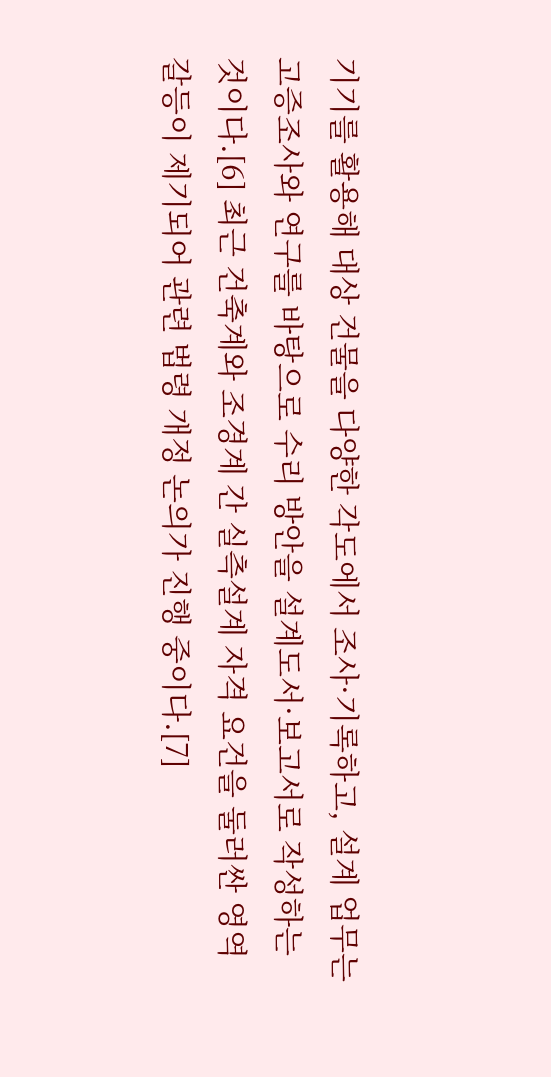기기를 활용해 대상 건물을 다양한 각도에서 조사·기록하고, 설계 업무는 고증조사와 연구를 바탕으로 수리 방안을 설계도서·보고서로 작성하는 것이다.[6] 최근 건축계와 조경계 간 실측설계 자격 요건을 둘러싼 영역 갈등이 제기되어 관련 법령 개정 논의가 진행 중이다.[7]